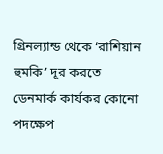গ্রিনল্যান্ড থেকে ‘রাশিয়ান হুমকি’ দূর করতে ডেনমার্ক কার্যকর কোনো পদক্ষেপ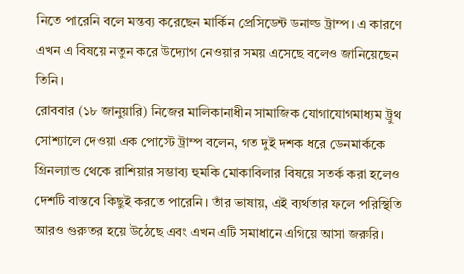নিতে পারেনি বলে মন্তব্য করেছেন মার্কিন প্রেসিডেন্ট ডনাল্ড ট্রাম্প। এ কারণে এখন এ বিষয়ে নতুন করে উদ্যোগ নেওয়ার সময় এসেছে বলেও জানিয়েছেন তিনি।
রোববার (১৮ জানুয়ারি) নিজের মালিকানাধীন সামাজিক যোগাযোগমাধ্যম ট্রুথ সোশ্যালে দেওয়া এক পোস্টে ট্রাম্প বলেন, গত দুই দশক ধরে ডেনমার্ককে গ্রিনল্যান্ড থেকে রাশিয়ার সম্ভাব্য হুমকি মোকাবিলার বিষয়ে সতর্ক করা হলেও দেশটি বাস্তবে কিছুই করতে পারেনি। তাঁর ভাষায়, এই ব্যর্থতার ফলে পরিস্থিতি আরও গুরুতর হয়ে উঠেছে এবং এখন এটি সমাধানে এগিয়ে আসা জরুরি।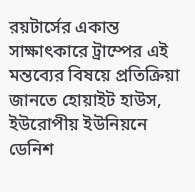রয়টার্সের একান্ত সাক্ষাৎকারে ট্রাম্পের এই মন্তব্যের বিষয়ে প্রতিক্রিয়া জানতে হোয়াইট হাউস, ইউরোপীয় ইউনিয়নে ডেনিশ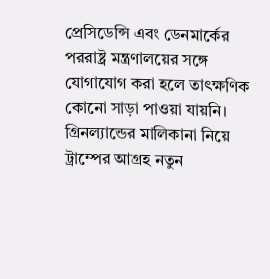প্রেসিডেন্সি এবং ডেনমার্কের পররাষ্ট্র মন্ত্রণালয়ের সঙ্গে যোগাযোগ করা হলে তাৎক্ষণিক কোনো সাড়া পাওয়া যায়নি।
গ্রিনল্যান্ডের মালিকানা নিয়ে ট্রাম্পের আগ্রহ নতুন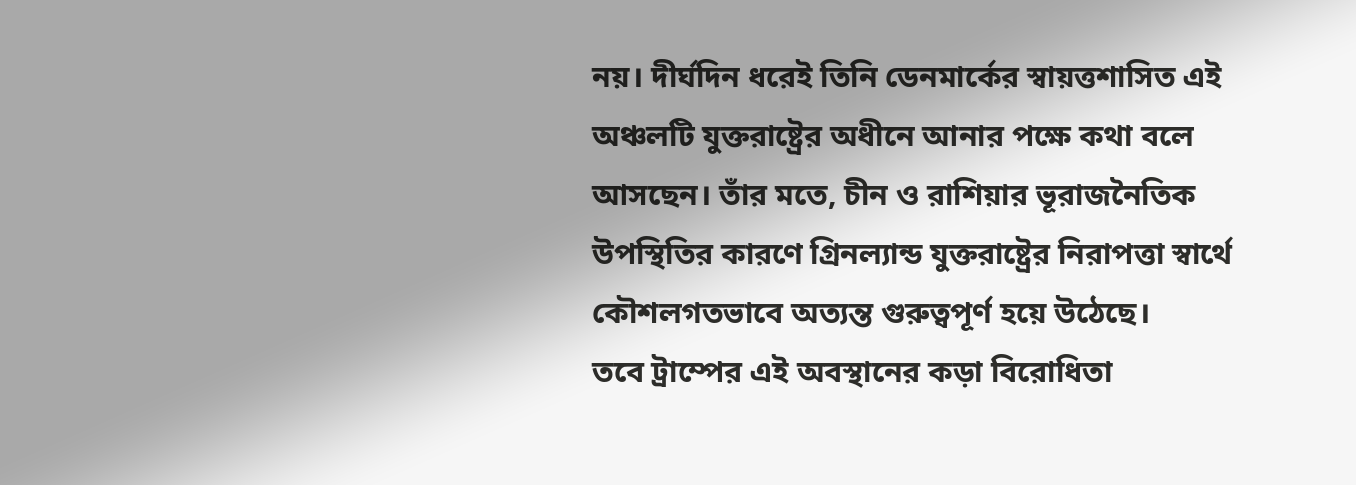নয়। দীর্ঘদিন ধরেই তিনি ডেনমার্কের স্বায়ত্তশাসিত এই অঞ্চলটি যুক্তরাষ্ট্রের অধীনে আনার পক্ষে কথা বলে আসছেন। তাঁর মতে, চীন ও রাশিয়ার ভূরাজনৈতিক উপস্থিতির কারণে গ্রিনল্যান্ড যুক্তরাষ্ট্রের নিরাপত্তা স্বার্থে কৌশলগতভাবে অত্যন্ত গুরুত্বপূর্ণ হয়ে উঠেছে।
তবে ট্রাম্পের এই অবস্থানের কড়া বিরোধিতা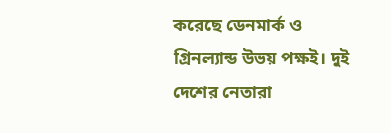করেছে ডেনমার্ক ও গ্রিনল্যান্ড উভয় পক্ষই। দুই দেশের নেতারা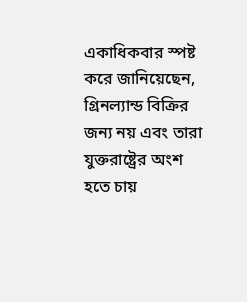একাধিকবার স্পষ্ট করে জানিয়েছেন, গ্রিনল্যান্ড বিক্রির জন্য নয় এবং তারা যুক্তরাষ্ট্রের অংশ হতে চায়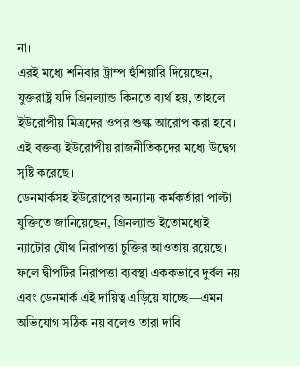না।
এরই মধ্যে শনিবার ট্রাম্প হুঁশিয়ারি দিয়েছেন, যুক্তরাষ্ট্র যদি গ্রিনল্যান্ড কিনতে ব্যর্থ হয়, তাহলে ইউরোপীয় মিত্রদের ওপর শুল্ক আরোপ করা হবে। এই বক্তব্য ইউরোপীয় রাজনীতিকদের মধ্যে উদ্বেগ সৃষ্টি করেছে।
ডেনমার্কসহ ইউরোপের অন্যান্য কর্মকর্তারা পাল্টা যুক্তিতে জানিয়েছেন, গ্রিনল্যান্ড ইতোমধ্যেই ন্যাটোর যৌথ নিরাপত্তা চুক্তির আওতায় রয়েছে। ফলে দ্বীপটির নিরাপত্তা ব্যবস্থা এককভাবে দুর্বল নয় এবং ডেনমার্ক এই দায়িত্ব এড়িয়ে যাচ্ছে—এমন অভিযোগ সঠিক নয় বলেও তারা দাবি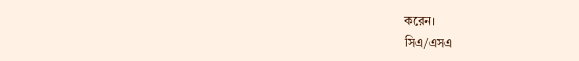করেন।
সিএ/এসএ